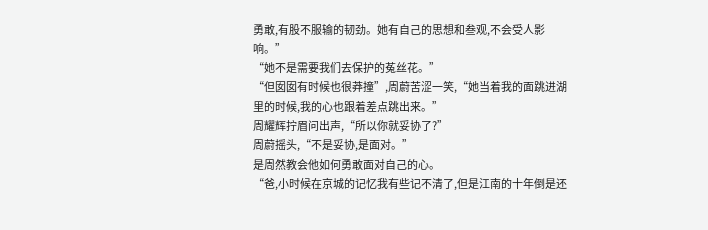勇敢,有股不服输的韧劲。她有自己的思想和叁观,不会受人影响。”
“她不是需要我们去保护的菟丝花。”
“但囡囡有时候也很莽撞”,周蔚苦涩一笑,“她当着我的面跳进湖里的时候,我的心也跟着差点跳出来。”
周耀辉拧眉问出声,“所以你就妥协了?”
周蔚摇头,“不是妥协,是面对。”
是周然教会他如何勇敢面对自己的心。
“爸,小时候在京城的记忆我有些记不清了,但是江南的十年倒是还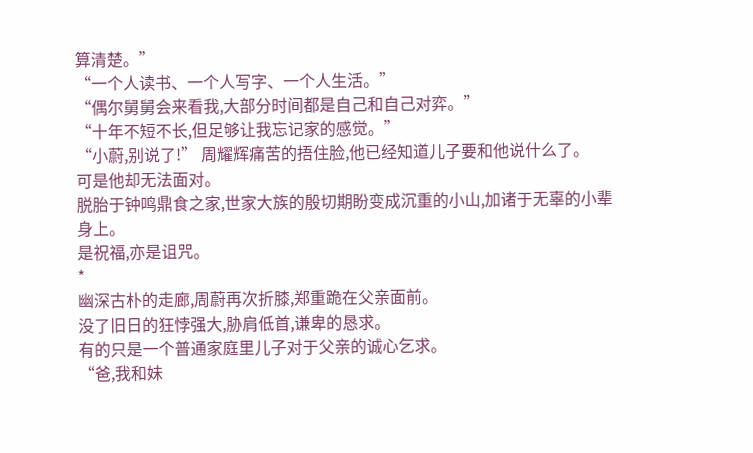算清楚。”
“一个人读书、一个人写字、一个人生活。”
“偶尔舅舅会来看我,大部分时间都是自己和自己对弈。”
“十年不短不长,但足够让我忘记家的感觉。”
“小蔚,别说了!” 周耀辉痛苦的捂住脸,他已经知道儿子要和他说什么了。
可是他却无法面对。
脱胎于钟鸣鼎食之家,世家大族的殷切期盼变成沉重的小山,加诸于无辜的小辈身上。
是祝福,亦是诅咒。
*
幽深古朴的走廊,周蔚再次折膝,郑重跪在父亲面前。
没了旧日的狂悖强大,胁肩低首,谦卑的恳求。
有的只是一个普通家庭里儿子对于父亲的诚心乞求。
“爸,我和妹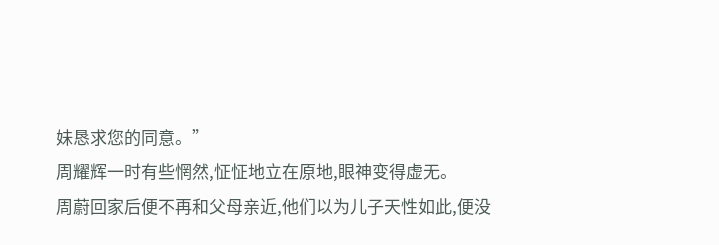妹恳求您的同意。”
周耀辉一时有些惘然,怔怔地立在原地,眼神变得虚无。
周蔚回家后便不再和父母亲近,他们以为儿子天性如此,便没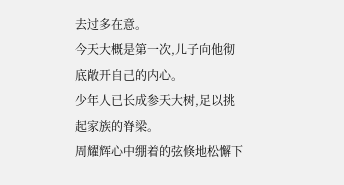去过多在意。
今天大概是第一次,儿子向他彻底敞开自己的内心。
少年人已长成参天大树,足以挑起家族的脊梁。
周耀辉心中绷着的弦倏地松懈下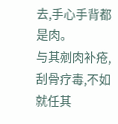去,手心手背都是肉。
与其剜肉补疮,刮骨疗毒,不如就任其